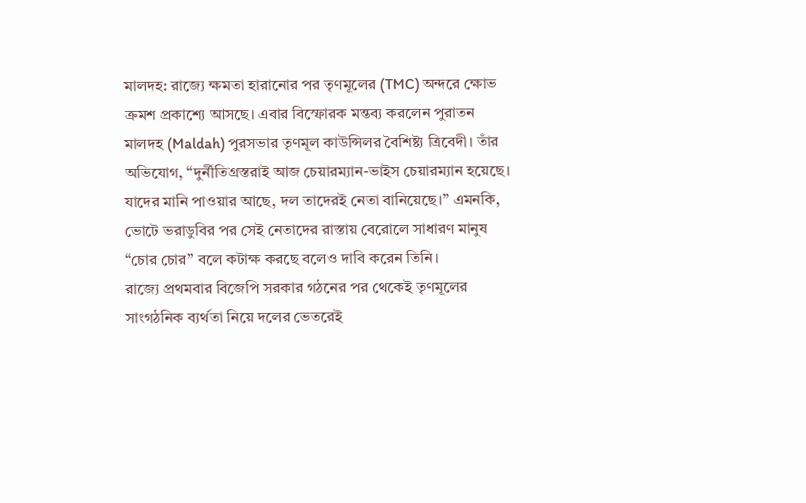মালদহ: রাজ্যে ক্ষমতা হারানোর পর তৃণমূলের (TMC) অন্দরে ক্ষোভ ক্রমশ প্রকাশ্যে আসছে। এবার বিস্ফোরক মন্তব্য করলেন পুরাতন মালদহ (Maldah) পুরসভার তৃণমূল কাউন্সিলর বৈশিষ্ট্য ত্রিবেদী। তাঁর অভিযোগ, “দুর্নীতিগ্রস্তরাই আজ চেয়ারম্যান-ভাইস চেয়ারম্যান হয়েছে। যাদের মানি পাওয়ার আছে, দল তাদেরই নেতা বানিয়েছে।” এমনকি, ভোটে ভরাডুবির পর সেই নেতাদের রাস্তায় বেরোলে সাধারণ মানুষ “চোর চোর” বলে কটাক্ষ করছে বলেও দাবি করেন তিনি।
রাজ্যে প্রথমবার বিজেপি সরকার গঠনের পর থেকেই তৃণমূলের সাংগঠনিক ব্যর্থতা নিয়ে দলের ভেতরেই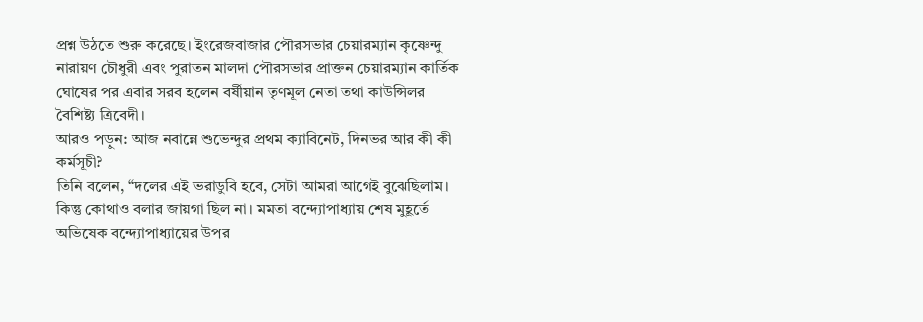প্রশ্ন উঠতে শুরু করেছে। ইংরেজবাজার পৌরসভার চেয়ারম্যান কৃষ্ণেন্দু নারায়ণ চৌধুরী এবং পুরাতন মালদা পৌরসভার প্রাক্তন চেয়ারম্যান কার্তিক ঘোষের পর এবার সরব হলেন বর্ষীয়ান তৃণমূল নেতা তথা কাউন্সিলর বৈশিষ্ট্য ত্রিবেদী।
আরও পড়ুন: আজ নবান্নে শুভেন্দুর প্রথম ক্যাবিনেট, দিনভর আর কী কী কর্মসূচী?
তিনি বলেন, “দলের এই ভরাডুবি হবে, সেটা আমরা আগেই বুঝেছিলাম। কিন্তু কোথাও বলার জায়গা ছিল না। মমতা বন্দ্যোপাধ্যায় শেষ মুহূর্তে অভিষেক বন্দ্যোপাধ্যায়ের উপর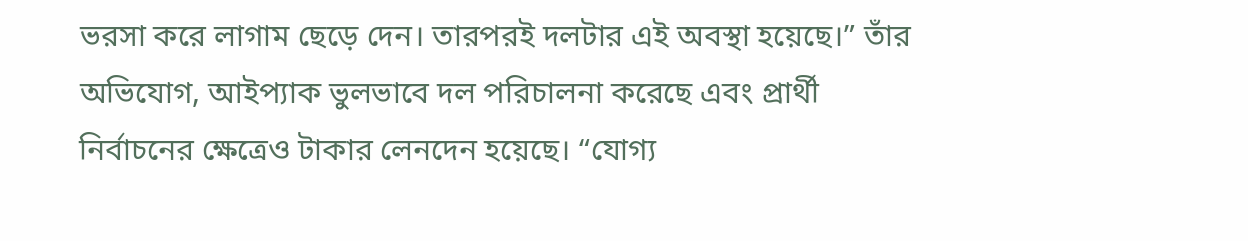ভরসা করে লাগাম ছেড়ে দেন। তারপরই দলটার এই অবস্থা হয়েছে।” তাঁর অভিযোগ, আইপ্যাক ভুলভাবে দল পরিচালনা করেছে এবং প্রার্থী নির্বাচনের ক্ষেত্রেও টাকার লেনদেন হয়েছে। “যোগ্য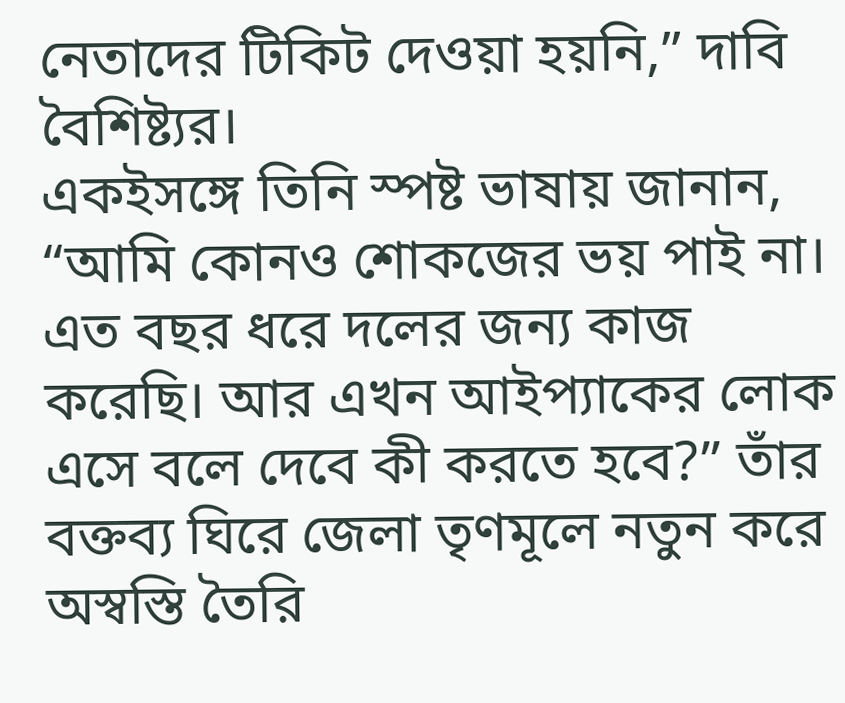নেতাদের টিকিট দেওয়া হয়নি,” দাবি বৈশিষ্ট্যর।
একইসঙ্গে তিনি স্পষ্ট ভাষায় জানান, “আমি কোনও শোকজের ভয় পাই না। এত বছর ধরে দলের জন্য কাজ করেছি। আর এখন আইপ্যাকের লোক এসে বলে দেবে কী করতে হবে?” তাঁর বক্তব্য ঘিরে জেলা তৃণমূলে নতুন করে অস্বস্তি তৈরি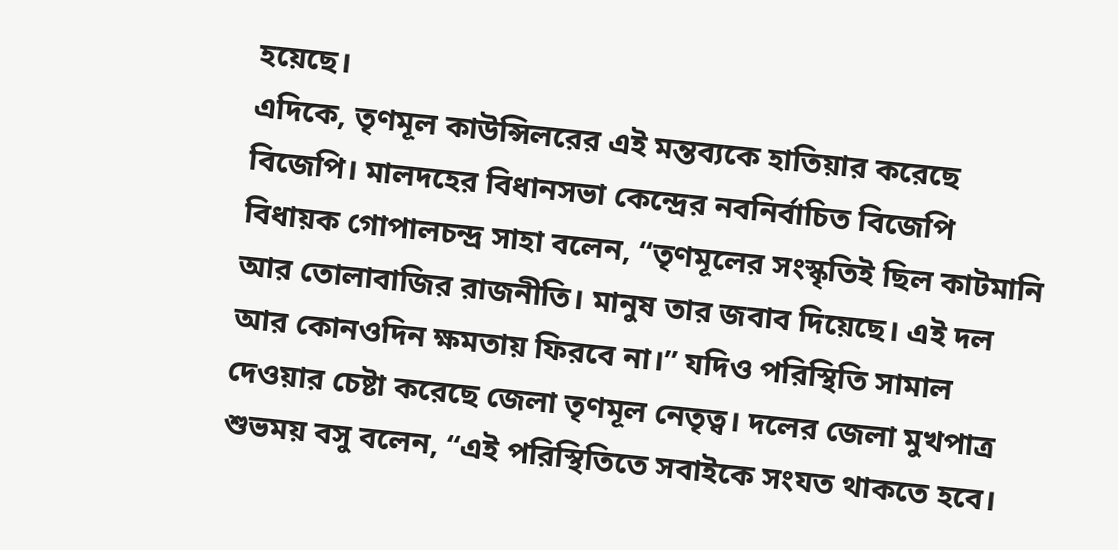হয়েছে।
এদিকে, তৃণমূল কাউন্সিলরের এই মন্তব্যকে হাতিয়ার করেছে বিজেপি। মালদহের বিধানসভা কেন্দ্রের নবনির্বাচিত বিজেপি বিধায়ক গোপালচন্দ্র সাহা বলেন, “তৃণমূলের সংস্কৃতিই ছিল কাটমানি আর তোলাবাজির রাজনীতি। মানুষ তার জবাব দিয়েছে। এই দল আর কোনওদিন ক্ষমতায় ফিরবে না।” যদিও পরিস্থিতি সামাল দেওয়ার চেষ্টা করেছে জেলা তৃণমূল নেতৃত্ব। দলের জেলা মুখপাত্র শুভময় বসু বলেন, “এই পরিস্থিতিতে সবাইকে সংযত থাকতে হবে।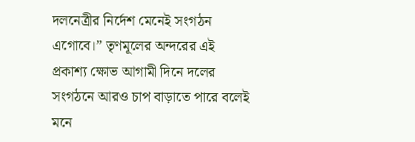দলনেত্রীর নির্দেশ মেনেই সংগঠন এগোবে।” তৃণমূলের অন্দরের এই প্রকাশ্য ক্ষোভ আগামী দিনে দলের সংগঠনে আরও চাপ বাড়াতে পারে বলেই মনে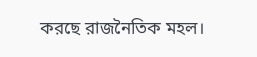করছে রাজনৈতিক মহল।